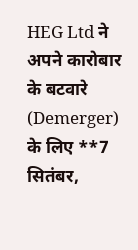HEG Ltd ने अपने कारोबार के बटवारे (Demerger) के लिए **7 सितंबर,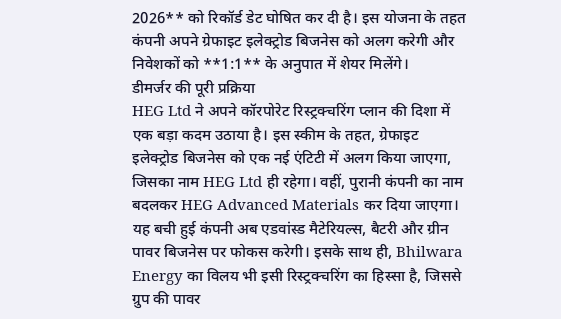2026** को रिकॉर्ड डेट घोषित कर दी है। इस योजना के तहत कंपनी अपने ग्रेफाइट इलेक्ट्रोड बिजनेस को अलग करेगी और निवेशकों को **1:1** के अनुपात में शेयर मिलेंगे।
डीमर्जर की पूरी प्रक्रिया
HEG Ltd ने अपने कॉरपोरेट रिस्ट्रक्चरिंग प्लान की दिशा में एक बड़ा कदम उठाया है। इस स्कीम के तहत, ग्रेफाइट इलेक्ट्रोड बिजनेस को एक नई एंटिटी में अलग किया जाएगा, जिसका नाम HEG Ltd ही रहेगा। वहीं, पुरानी कंपनी का नाम बदलकर HEG Advanced Materials कर दिया जाएगा। यह बची हुई कंपनी अब एडवांस्ड मैटेरियल्स, बैटरी और ग्रीन पावर बिजनेस पर फोकस करेगी। इसके साथ ही, Bhilwara Energy का विलय भी इसी रिस्ट्रक्चरिंग का हिस्सा है, जिससे ग्रुप की पावर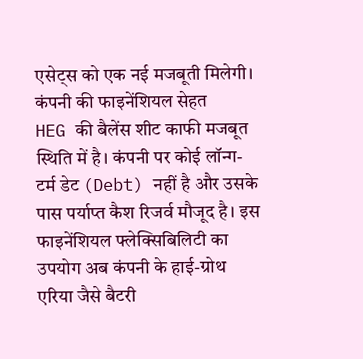एसेट्स को एक नई मजबूती मिलेगी।
कंपनी की फाइनेंशियल सेहत
HEG की बैलेंस शीट काफी मजबूत स्थिति में है। कंपनी पर कोई लॉन्ग-टर्म डेट (Debt) नहीं है और उसके पास पर्याप्त कैश रिजर्व मौजूद है। इस फाइनेंशियल फ्लेक्सिबिलिटी का उपयोग अब कंपनी के हाई-ग्रोथ एरिया जैसे बैटरी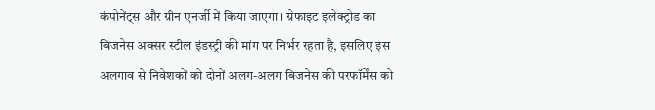कंपोनेंट्स और ग्रीन एनर्जी में किया जाएगा। ग्रेफाइट इलेक्ट्रोड का बिजनेस अक्सर स्टील इंडस्ट्री की मांग पर निर्भर रहता है, इसलिए इस अलगाव से निवेशकों को दोनों अलग-अलग बिजनेस की परफॉर्मेंस को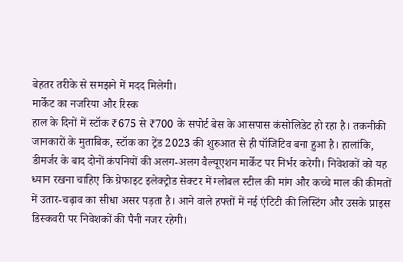बेहतर तरीके से समझने में मदद मिलेगी।
मार्केट का नजरिया और रिस्क
हाल के दिनों में स्टॉक ₹675 से ₹700 के सपोर्ट बेस के आसपास कंसोलिडेट हो रहा है। तकनीकी जानकारों के मुताबिक, स्टॉक का ट्रेंड 2023 की शुरुआत से ही पॉजिटिव बना हुआ है। हालांकि, डीमर्जर के बाद दोनों कंपनियों की अलग-अलग वैल्यूएशन मार्केट पर निर्भर करेगी। निवेशकों को यह ध्यान रखना चाहिए कि ग्रेफाइट इलेक्ट्रोड सेक्टर में ग्लोबल स्टील की मांग और कच्चे माल की कीमतों में उतार-चढ़ाव का सीधा असर पड़ता है। आने वाले हफ्तों में नई एंटिटी की लिस्टिंग और उसके प्राइस डिस्कवरी पर निवेशकों की पैनी नजर रहेगी।